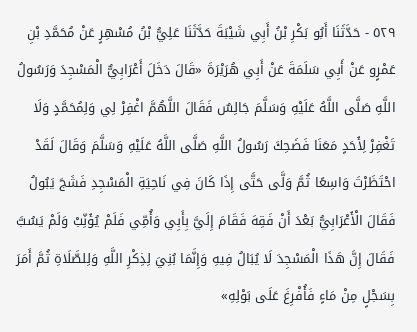٥٢٩ - حَدَّثَنَا أَبُو بَكْرِ بْنُ أَبِي شَيْبَةَ حَدَّثَنَا عَلِيُّ بْنُ مُسْهِرٍ عَنْ مُحَمَّدِ بْنِ عَمْرٍو عَنْ أَبِي سَلَمَةَ عَنْ أَبِي هُرَيْرَةَ «قَالَ دَخَلَ أَعْرَابِيٌّ الْمَسْجِدَ وَرَسُولُ اللَّهِ صَلَّى اللَّهُ عَلَيْهِ وَسَلَّمَ جَالِسٌ فَقَالَ اللَّهُمَّ اغْفِرْ لِي وَلِمُحَمَّدٍ وَلَا تَغْفِرْ لِأَحَدٍ مَعَنَا فَضَحِكَ رَسُولُ اللَّهِ صَلَّى اللَّهُ عَلَيْهِ وَسَلَّمَ وَقَالَ لَقَدْ احْتَظَرْتَ وَاسِعًا ثُمَّ وَلَّى حَتَّى إِذَا كَانَ فِي نَاحِيَةِ الْمَسْجِدِ فَشَجَ يَبُولُ فَقَالَ الْأَعْرَابِيُّ بَعْدَ أَنْ فَقِهَ فَقَامَ إِلَيَّ بِأَبِي وَأُمِّي فَلَمْ يُؤَنِّبْ وَلَمْ يَسُبَّ فَقَالَ إِنَّ هَذَا الْمَسْجِدَ لَا يُبَالُ فِيهِ وَإِنَّمَا بُنِيَ لِذِكْرِ اللَّهِ وَلِلصَّلَاةِ ثُمَّ أَمَرَ بِسَجْلٍ مِنْ مَاءٍ فَأُفْرِغَ عَلَى بَوْلِهِ»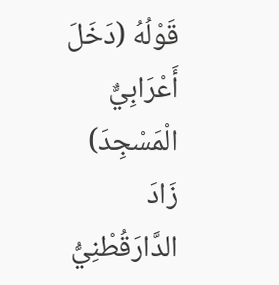قَوْلُهُ (دَخَلَ أَعْرَابِيٌّ الْمَسْجِدَ) زَادَ الدَّارَقُطْنِيُّ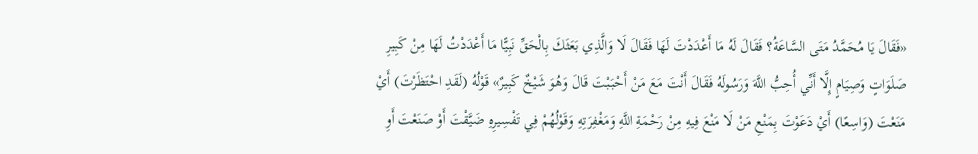«فَقَالَ يَا مُحَمَّدُ مَتَى السَّاعَةُ؟ فَقَالَ لَهُ مَا أَعْدَدْتَ لَهَا فَقَالَ لَا وَالَّذِي بَعَثَكَ بِالْحَقِّ نَبِيًّا مَا أَعْدَدْتُ لَهَا مِنْ كَبِيرِ صَلَوَاتٍ وَصِيَامٍ إِلَّا أَنِّي أُحِبُّ اللَّهَ وَرَسُولَهُ فَقَالَ أَنْتَ مَعَ مَنْ أَحْبَبْتَ قَالَ وَهُوَ شَيْخٌ كَبِيرٌ» قَوْلُهُ (لَقَدِ احْتَظَرْتَ) أَيْ مَنَعْتَ (وَاسِعًا) أَيْ دَعَوْتَ بِمَنْعِ مَنْ لَا مَنْعَ فِيهِ مِنْ رَحْمَةِ اللَّهِ وَمَغْفِرَتِهِ وَقَوْلُهُمْ فِي تَفْسِيرِهِ ضَيَّقْتَ أَوْ صَنَعْتَ أَوِ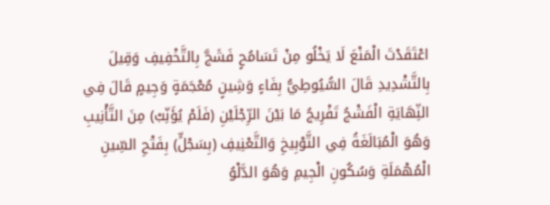اعْتَقَدْتَ الْمَنْعَ لَا يَخْلُو مِنْ تَسَامُحٍ فَشَجَّ بِالتَّخْفِيفِ وَقِيلَ بِالتَّشْدِيدِ قَالَ السُّيُوطِيُّ بِفَاءٍ وَشِينٍ مُعْجَمَةٍ وَجِيمٍ قَالَ فِي النِّهَايَةِ الْفَشْجُ تَفْرِيجُ مَا بَيْنَ الرِّجْلَيْنِ (فَلَمْ يُؤَنِّبْ) مِنَ التَّأْنِيبِ وَهُوَ الْمُبَالَغَةُ فِي التَّوْبِيخِ وَالتَّعْنِيفِ (بِسَجْلٍّ) بِفَتْحِ السِّينِ الْمُهْمَلَةِ وَسُكُونِ الْجِيمِ وَهُوَ الدَّلْوُ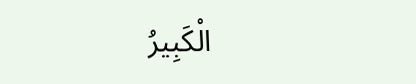الْكَبِيرُ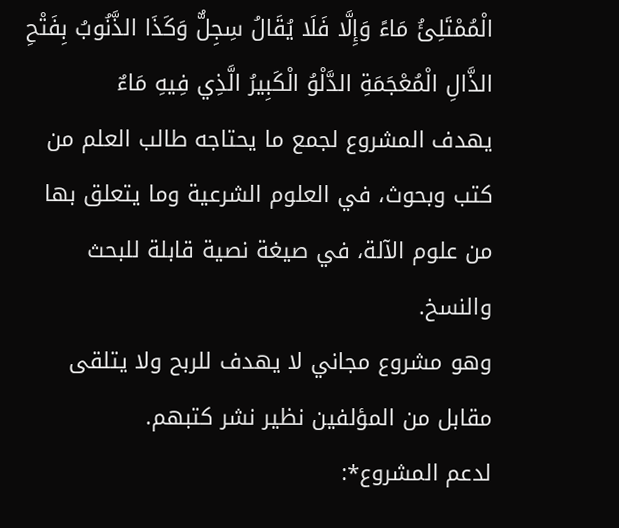الْمُمْتَلِئُ مَاءً وَإِلَّا فَلَا يُقَالُ سِجِلٌّ وَكَذَا الذَّنُوبُ بِفَتْحِ الذَّالِ الْمُعْجَمَةِ الدَّلْوُ الْكَبِيرُ الَّذِي فِيهِ مَاءٌ
يهدف المشروع لجمع ما يحتاجه طالب العلم من كتب وبحوث، في العلوم الشرعية وما يتعلق بها من علوم الآلة، في صيغة نصية قابلة للبحث والنسخ.
وهو مشروع مجاني لا يهدف للربح ولا يتلقى مقابل من المؤلفين نظير نشر كتبهم.
لدعم المشروع*: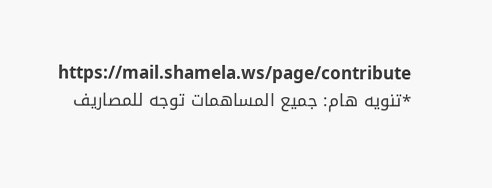https://mail.shamela.ws/page/contribute
*تنويه هام: جميع المساهمات توجه للمصاريف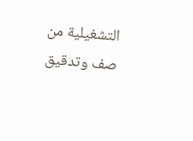التشغيلية من صف وتدقيق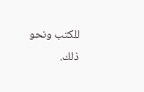للكتب ونحو ذلك.